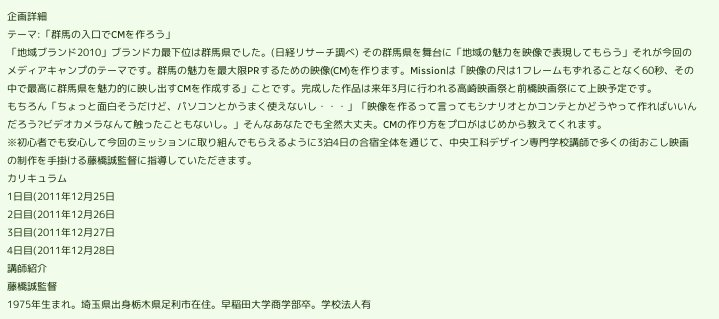企画詳細
テーマ:「群馬の入口でCMを作ろう」
「地域ブランド2010」ブランド力最下位は群馬県でした。(日経リサーチ調べ) その群馬県を舞台に「地域の魅力を映像で表現してもらう」それが今回のメディアキャンプのテーマです。群馬の魅力を最大限PRするための映像(CM)を作ります。Missionは「映像の尺は1フレームもずれることなく60秒、その中で最高に群馬県を魅力的に映し出すCMを作成する」ことです。完成した作品は来年3月に行われる高崎映画祭と前橋映画祭にて上映予定です。
もちろん「ちょっと面白そうだけど、パソコンとかうまく使えないし・・・」「映像を作るって言ってもシナリオとかコンテとかどうやって作ればいいんだろう?ビデオカメラなんて触ったこともないし。」そんなあなたでも全然大丈夫。CMの作り方をプロがはじめから教えてくれます。
※初心者でも安心して今回のミッションに取り組んでもらえるように3泊4日の合宿全体を通じて、中央工科デザイン専門学校講師で多くの街おこし映画の制作を手掛ける藤橋誠監督に指導していただきます。
カリキュラム
1日目(2011年12月25日
2日目(2011年12月26日
3日目(2011年12月27日
4日目(2011年12月28日
講師紹介
藤橋誠監督
1975年生まれ。埼玉県出身栃木県足利市在住。早稲田大学商学部卒。学校法人有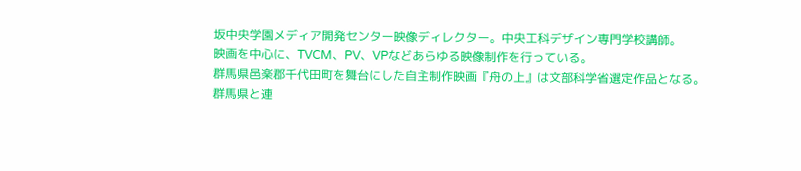坂中央学園メディア開発センター映像ディレクター。中央工科デザイン専門学校講師。
映画を中心に、TVCM、PV、VPなどあらゆる映像制作を行っている。
群馬県邑楽郡千代田町を舞台にした自主制作映画『舟の上』は文部科学省選定作品となる。
群馬県と連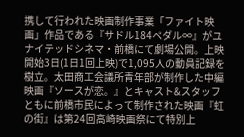携して行われた映画制作事業「ファイト映画」作品である『サドル184ペダル∞』がユナイテッドシネマ・前橋にて劇場公開。上映開始3日(1日1回上映)で1,095人の動員記録を樹立。太田商工会議所青年部が制作した中編映画『ソースが恋。』とキャスト&スタッフともに前橋市民によって制作された映画『虹の街』は第24回高崎映画祭にて特別上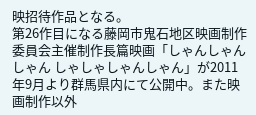映招待作品となる。
第26作目になる藤岡市鬼石地区映画制作委員会主催制作長篇映画「しゃんしゃんしゃん しゃしゃしゃんしゃん」が2011年9月より群馬県内にて公開中。また映画制作以外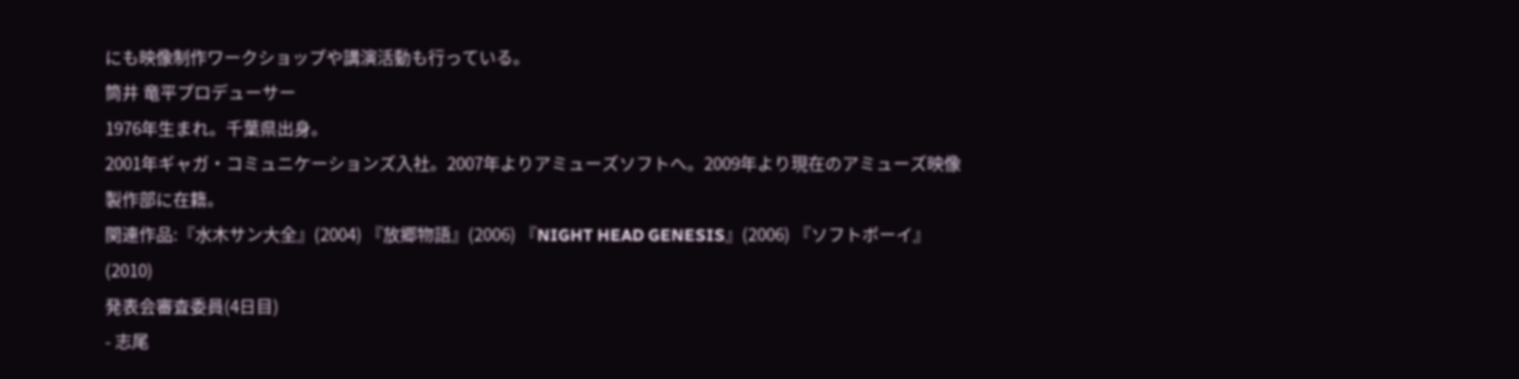にも映像制作ワークショップや講演活動も行っている。
筒井 竜平プロデューサー
1976年生まれ。千葉県出身。
2001年ギャガ・コミュニケーションズ入社。2007年よりアミューズソフトへ。2009年より現在のアミューズ映像製作部に在籍。
関連作品:『水木サン大全』(2004) 『放郷物語』(2006) 『NIGHT HEAD GENESIS』(2006) 『ソフトボーイ』(2010)
発表会審査委員(4日目)
- 志尾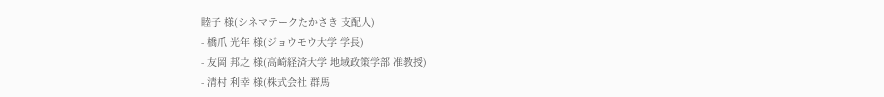睦子 様(シネマテークたかさき 支配人)
- 橋爪 光年 様(ジョウモウ大学 学長)
- 友岡 邦之 様(高崎経済大学 地域政策学部 准教授)
- 清村 利幸 様(株式会社 群馬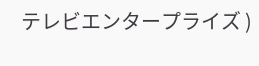テレビエンタープライズ )